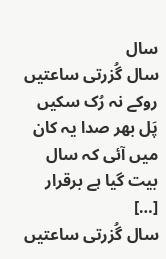سال
سال گُزرتی ساعتیں روکے نہ رُک سکیں پَل بھر صدا یہ کان میں آئی کہ سال بیت گیا ہے برقرار […]
سال گُزرتی ساعتیں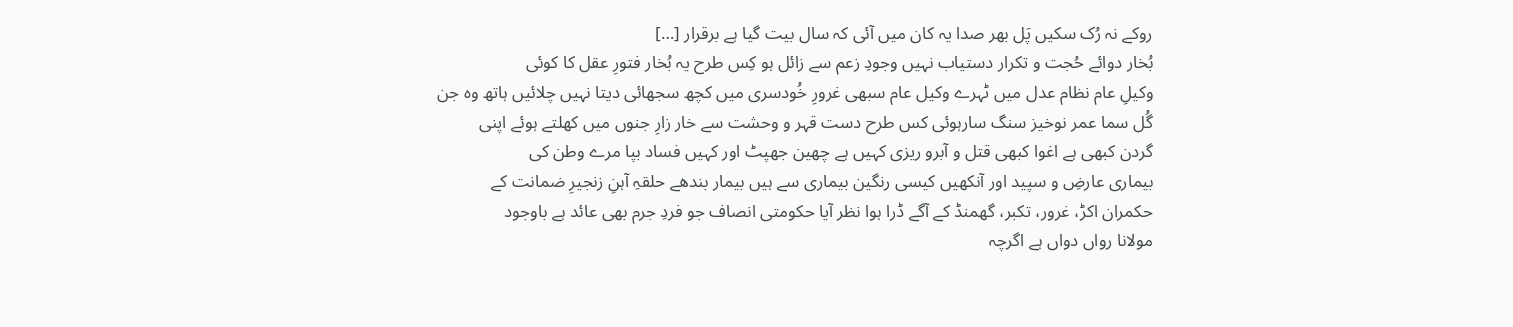روکے نہ رُک سکیں پَل بھر صدا یہ کان میں آئی کہ سال بیت گیا ہے برقرار […]
بُخار دوائے حُجت و تکرار دستیاب نہیں وجودِ زعم سے زائل ہو کِس طرح یہ بُخار فتورِ عقل کا کوئی
وکیلِ عام نظام عدل میں ٹہرے وکیل عام سبھی غرورِ خُودسری میں کچھ سجھائی دیتا نہیں چلائیں ہاتھ وہ جن
گُل سما عمر نوخیز سنگ سارہوئی کس طرح دست قہر و وحشت سے خار زارِ جنوں میں کھلتے ہوئے اپنی
گردن کبھی ہے اغوا کبھی قتل و آبرو ریزی کہیں ہے چھین جھپٹ اور کہیں فساد بپا مرے وطن کی
بیماری عارضِ و سپید اور آنکھیں کیسی رنگین بیماری سے ہیں بیمار بندھے حلقہِ آہنِ زنجیرِ ضمانت کے
حکمران اکڑ، غرور، تکبر، گھمنڈ کے آگے ڈرا ہوا نظر آیا حکومتی انصاف جو فردِ جرم بھی عائد ہے باوجود
مولانا رواں دواں ہے اگرچہ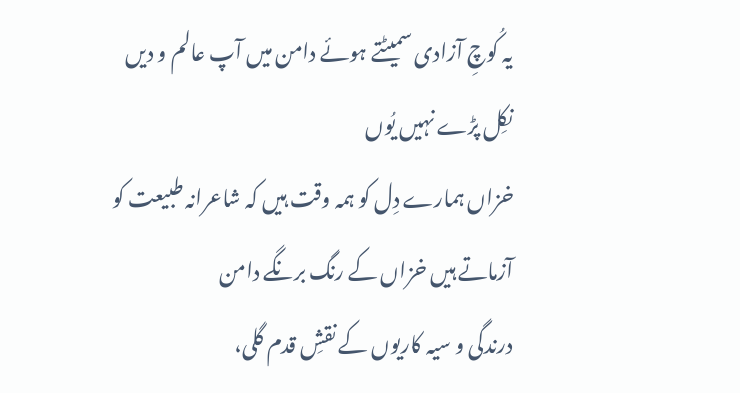یہ کُوچِ آزادی سمیٹتے ہوئے دامن میں آپ عالم و دیں نکِل پڑے نہیں یُوں
خزاں ہمارے دِل کو ہمہ وقت ہیں کہ شاعرانہ طبیعت کو آزماتے ہیں خزاں کے رنگ برنگے دامن
درندگی و سیہ کاریوں کے نقشِ قدم گلی،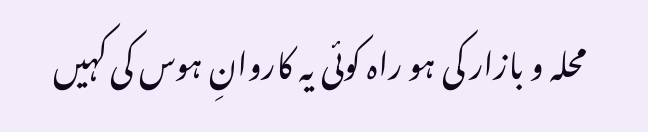محلہ و بازار کی ہو راہ کوئی یہ کاروانِ ہوس کی کہیں